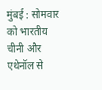मुंबई : सोमवार को भारतीय चीनी और एथेनॉल से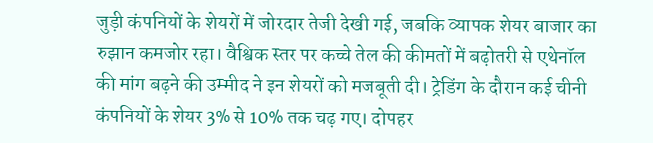जुड़ी कंपनियों के शेयरों में जोरदार तेजी देखी गई, जबकि व्यापक शेयर बाजार का रुझान कमजोर रहा। वैश्विक स्तर पर कच्चे तेल की कीमतों में बढ़ोतरी से एथेनॉल की मांग बढ़ने की उम्मीद ने इन शेयरों को मजबूती दी। ट्रेडिंग के दौरान कई चीनी कंपनियों के शेयर 3% से 10% तक चढ़ गए। दोपहर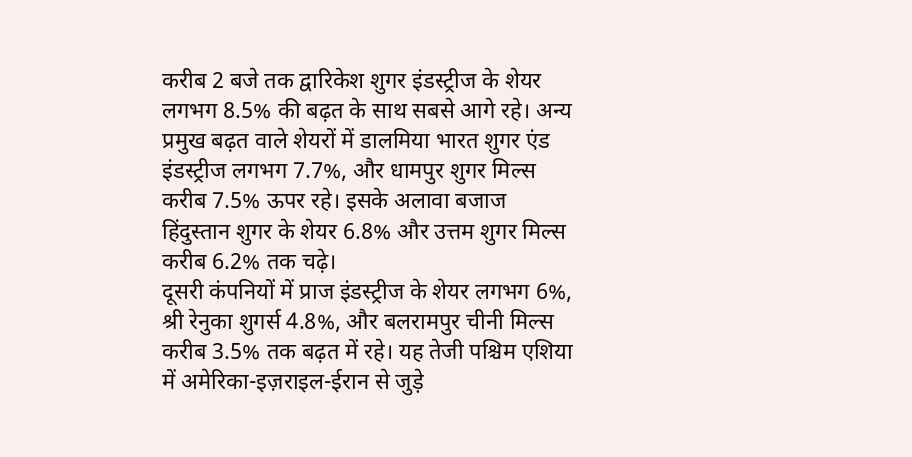करीब 2 बजे तक द्वारिकेश शुगर इंडस्ट्रीज के शेयर लगभग 8.5% की बढ़त के साथ सबसे आगे रहे। अन्य प्रमुख बढ़त वाले शेयरों में डालमिया भारत शुगर एंड इंडस्ट्रीज लगभग 7.7%, और धामपुर शुगर मिल्स करीब 7.5% ऊपर रहे। इसके अलावा बजाज हिंदुस्तान शुगर के शेयर 6.8% और उत्तम शुगर मिल्स करीब 6.2% तक चढ़े।
दूसरी कंपनियों में प्राज इंडस्ट्रीज के शेयर लगभग 6%, श्री रेनुका शुगर्स 4.8%, और बलरामपुर चीनी मिल्स करीब 3.5% तक बढ़त में रहे। यह तेजी पश्चिम एशिया में अमेरिका-इज़राइल-ईरान से जुड़े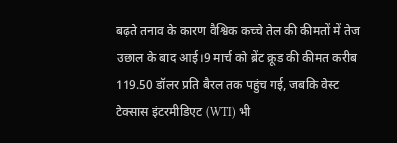बढ़ते तनाव के कारण वैश्विक कच्चे तेल की कीमतों में तेज उछाल के बाद आई।9 मार्च को ब्रेंट क्रूड की कीमत करीब 119.50 डॉलर प्रति बैरल तक पहुंच गई, जबकि वेस्ट टेक्सास इंटरमीडिएट (WTI) भी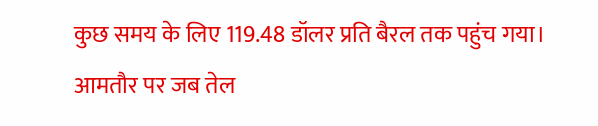कुछ समय के लिए 119.48 डॉलर प्रति बैरल तक पहुंच गया।
आमतौर पर जब तेल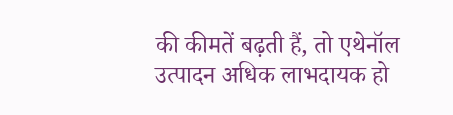की कीमतें बढ़ती हैं, तो एथेनॉल उत्पादन अधिक लाभदायक हो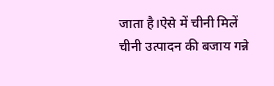जाता है।ऐसे में चीनी मिलें चीनी उत्पादन की बजाय गन्ने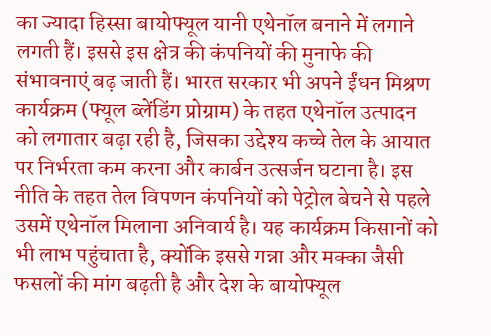का ज्यादा हिस्सा बायोफ्यूल यानी एथेनॉल बनाने में लगाने लगती हैं। इससे इस क्षेत्र की कंपनियों की मुनाफे की संभावनाएं बढ़ जाती हैं। भारत सरकार भी अपने ईंधन मिश्रण कार्यक्रम (फ्यूल ब्लेंडिंग प्रोग्राम) के तहत एथेनॉल उत्पादन को लगातार बढ़ा रही है, जिसका उद्देश्य कच्चे तेल के आयात पर निर्भरता कम करना और कार्बन उत्सर्जन घटाना है। इस नीति के तहत तेल विपणन कंपनियों को पेट्रोल बेचने से पहले उसमें एथेनॉल मिलाना अनिवार्य है। यह कार्यक्रम किसानों को भी लाभ पहुंचाता है, क्योंकि इससे गन्ना और मक्का जैसी फसलों की मांग बढ़ती है और देश के बायोफ्यूल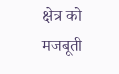क्षेत्र को मजबूती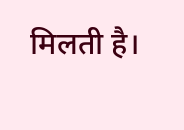मिलती है।